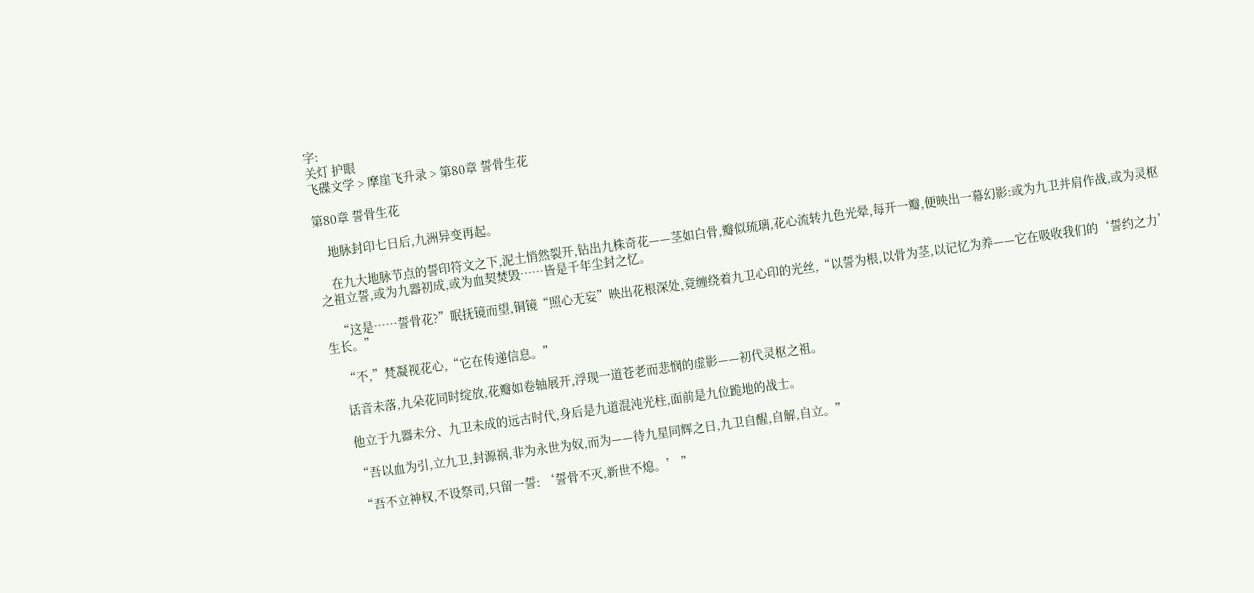字:
关灯 护眼
飞碟文学 > 摩崖飞升录 > 第80章 誓骨生花

第80章 誓骨生花

    地脉封印七日后,九洲异变再起。

    在九大地脉节点的誓印符文之下,泥土悄然裂开,钻出九株奇花——茎如白骨,瓣似琉璃,花心流转九色光晕,每开一瓣,便映出一幕幻影:或为九卫并肩作战,或为灵枢之祖立誓,或为九器初成,或为血契焚毁……皆是千年尘封之忆。

    “这是……誓骨花?”眠抚镜而望,铜镜“照心无妄”映出花根深处,竟缠绕着九卫心印的光丝,“以誓为根,以骨为茎,以记忆为养——它在吸收我们的‘誓约之力’生长。”

    “不,”梵凝视花心,“它在传递信息。”

    话音未落,九朵花同时绽放,花瓣如卷轴展开,浮现一道苍老而悲悯的虚影——初代灵枢之祖。

    他立于九器未分、九卫未成的远古时代,身后是九道混沌光柱,面前是九位跪地的战士。

    “吾以血为引,立九卫,封源祸,非为永世为奴,而为——待九星同辉之日,九卫自醒,自解,自立。”

    “吾不立神权,不设祭司,只留一誓: ‘誓骨不灭,新世不熄。’ ”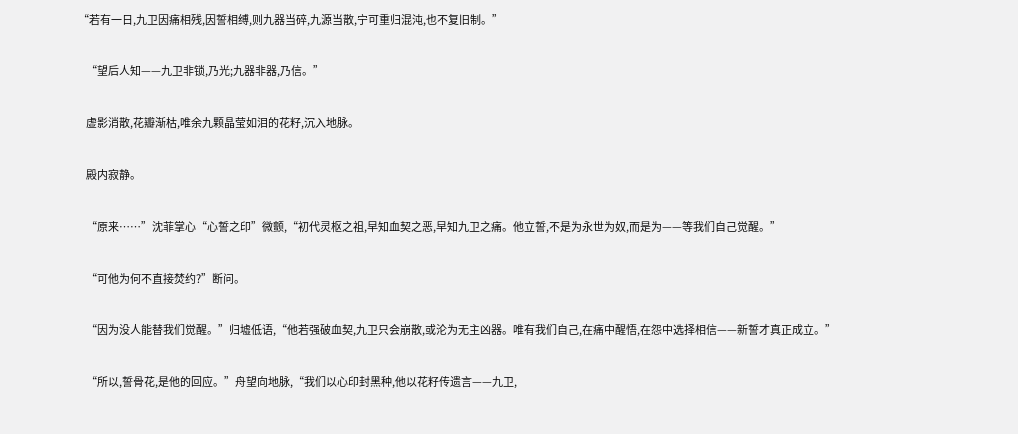“若有一日,九卫因痛相残,因誓相缚,则九器当碎,九源当散,宁可重归混沌,也不复旧制。”

    “望后人知——九卫非锁,乃光;九器非器,乃信。”

    虚影消散,花瓣渐枯,唯余九颗晶莹如泪的花籽,沉入地脉。

    殿内寂静。

    “原来……”沈菲掌心“心誓之印”微颤,“初代灵枢之祖,早知血契之恶,早知九卫之痛。他立誓,不是为永世为奴,而是为——等我们自己觉醒。”

    “可他为何不直接焚约?”断问。

    “因为没人能替我们觉醒。”归墟低语,“他若强破血契,九卫只会崩散,或沦为无主凶器。唯有我们自己,在痛中醒悟,在怨中选择相信——新誓才真正成立。”

    “所以,誓骨花,是他的回应。”舟望向地脉,“我们以心印封黑种,他以花籽传遗言——九卫,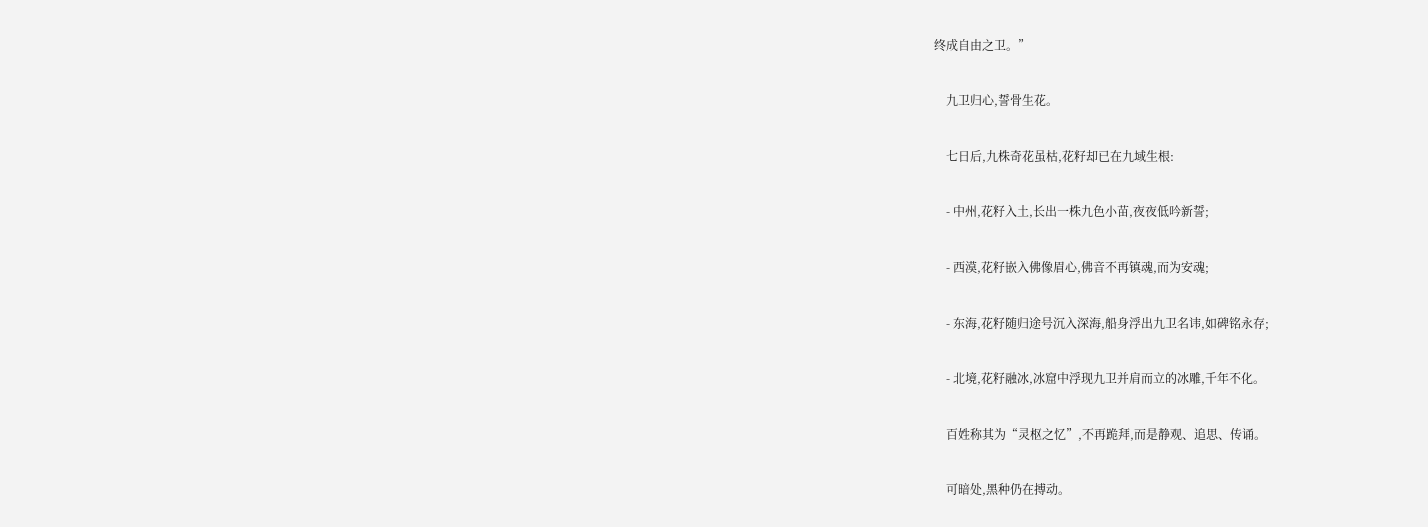终成自由之卫。”

    九卫归心,誓骨生花。

    七日后,九株奇花虽枯,花籽却已在九域生根:

    - 中州,花籽入土,长出一株九色小苗,夜夜低吟新誓;

    - 西漠,花籽嵌入佛像眉心,佛音不再镇魂,而为安魂;

    - 东海,花籽随归途号沉入深海,船身浮出九卫名讳,如碑铭永存;

    - 北境,花籽融冰,冰窟中浮现九卫并肩而立的冰雕,千年不化。

    百姓称其为“灵枢之忆”,不再跪拜,而是静观、追思、传诵。

    可暗处,黑种仍在搏动。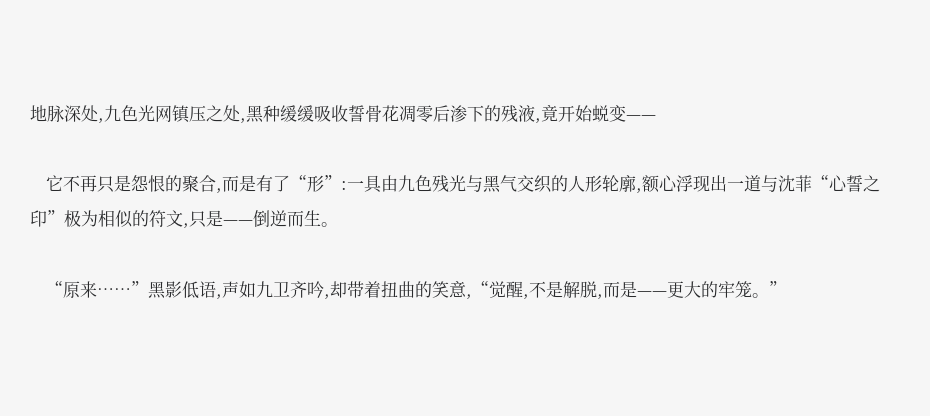地脉深处,九色光网镇压之处,黑种缓缓吸收誓骨花凋零后渗下的残液,竟开始蜕变——

    它不再只是怨恨的聚合,而是有了“形”:一具由九色残光与黑气交织的人形轮廓,额心浮现出一道与沈菲“心誓之印”极为相似的符文,只是——倒逆而生。

    “原来……”黑影低语,声如九卫齐吟,却带着扭曲的笑意,“觉醒,不是解脱,而是——更大的牢笼。”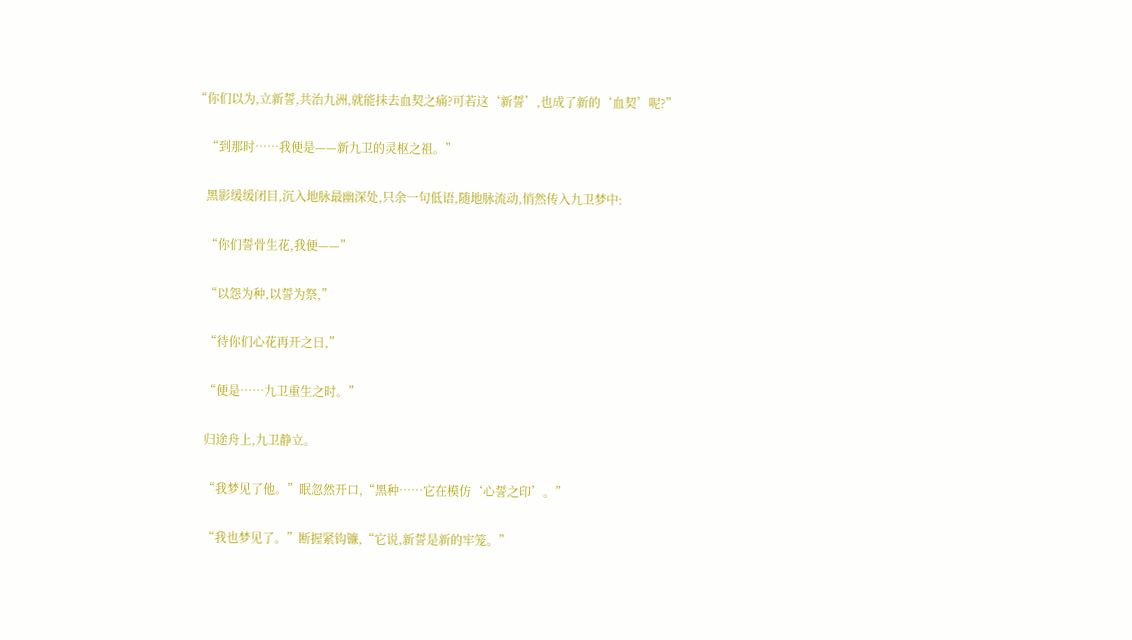“你们以为,立新誓,共治九洲,就能抹去血契之痛?可若这‘新誓’,也成了新的‘血契’呢?”

    “到那时……我便是——新九卫的灵枢之祖。”

    黑影缓缓闭目,沉入地脉最幽深处,只余一句低语,随地脉流动,悄然传入九卫梦中:

    “你们誓骨生花,我便——”

    “以怨为种,以誓为祭,”

    “待你们心花再开之日,”

    “便是……九卫重生之时。”

    归途舟上,九卫静立。

    “我梦见了他。”眠忽然开口,“黑种……它在模仿‘心誓之印’。”

    “我也梦见了。”断握紧钩镰,“它说,新誓是新的牢笼。”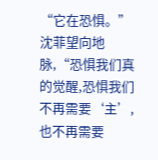“它在恐惧。”沈菲望向地脉,“恐惧我们真的觉醒,恐惧我们不再需要‘主’,也不再需要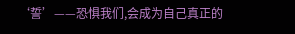‘誓’——恐惧我们,会成为自己真正的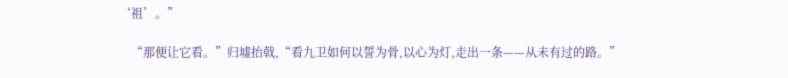‘祖’。”

    “那便让它看。”归墟抬戟,“看九卫如何以誓为骨,以心为灯,走出一条——从未有过的路。”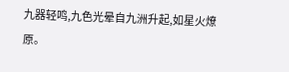九器轻鸣,九色光晕自九洲升起,如星火燎原。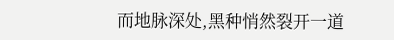而地脉深处,黑种悄然裂开一道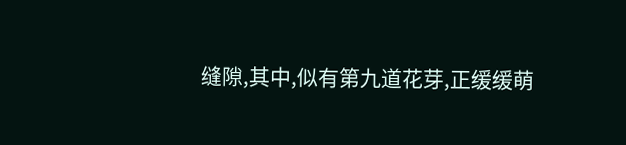缝隙,其中,似有第九道花芽,正缓缓萌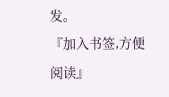发。
『加入书签,方便阅读』